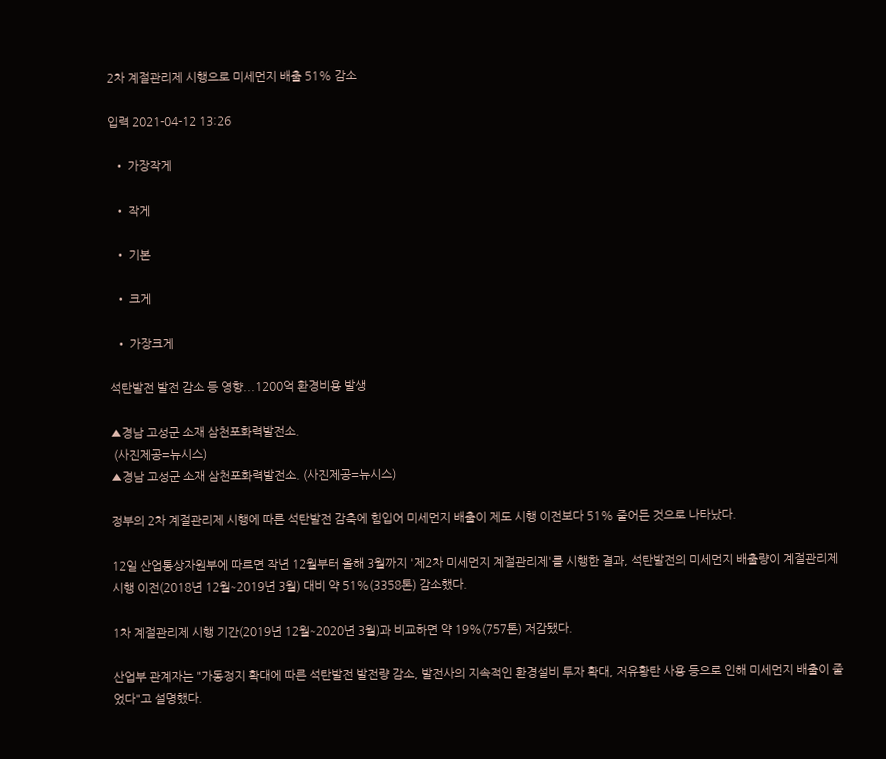2차 계절관리제 시행으로 미세먼지 배출 51% 감소

입력 2021-04-12 13:26

  • 가장작게

  • 작게

  • 기본

  • 크게

  • 가장크게

석탄발전 발전 감소 등 영향...1200억 환경비용 발생

▲경남 고성군 소재 삼천포화력발전소.
 (사진제공=뉴시스)
▲경남 고성군 소재 삼천포화력발전소. (사진제공=뉴시스)

정부의 2차 계절관리제 시행에 따른 석탄발전 감축에 힘입어 미세먼지 배출이 제도 시행 이전보다 51% 줄어든 것으로 나타났다.

12일 산업통상자원부에 따르면 작년 12월부터 올해 3월까지 '제2차 미세먼지 계절관리제'를 시행한 결과, 석탄발전의 미세먼지 배출량이 계절관리제 시행 이전(2018년 12월∼2019년 3월) 대비 약 51%(3358톤) 감소했다.

1차 계절관리제 시행 기간(2019년 12월∼2020년 3월)과 비교하면 약 19%(757톤) 저감됐다.

산업부 관계자는 "가동정지 확대에 따른 석탄발전 발전량 감소, 발전사의 지속적인 환경설비 투자 확대, 저유황탄 사용 등으로 인해 미세먼지 배출이 줄었다"고 설명했다.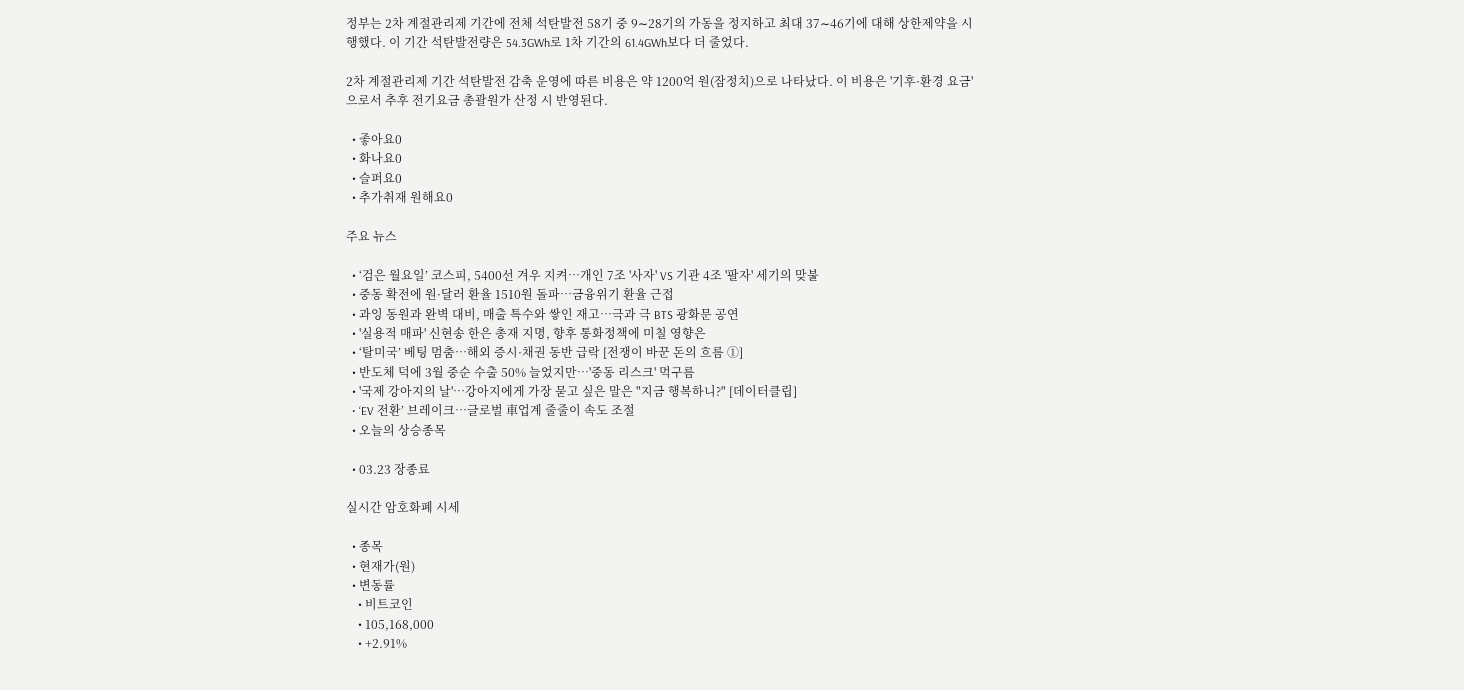정부는 2차 계절관리제 기간에 전체 석탄발전 58기 중 9∼28기의 가동을 정지하고 최대 37∼46기에 대해 상한제약을 시행했다. 이 기간 석탄발전량은 54.3GWh로 1차 기간의 61.4GWh보다 더 줄었다.

2차 계절관리제 기간 석탄발전 감축 운영에 따른 비용은 약 1200억 원(잠정치)으로 나타났다. 이 비용은 '기후·환경 요금'으로서 추후 전기요금 총괄원가 산정 시 반영된다.

  • 좋아요0
  • 화나요0
  • 슬퍼요0
  • 추가취재 원해요0

주요 뉴스

  • ‘검은 월요일’ 코스피, 5400선 겨우 지켜⋯개인 7조 '사자' VS 기관 4조 '팔자' 세기의 맞불
  • 중동 확전에 원·달러 환율 1510원 돌파…금융위기 환율 근접
  • 과잉 동원과 완벽 대비, 매출 특수와 쌓인 재고…극과 극 BTS 광화문 공연
  • '실용적 매파' 신현송 한은 총재 지명, 향후 통화정책에 미칠 영향은
  • ‘탈미국’ 베팅 멈춤…해외 증시·채권 동반 급락 [전쟁이 바꾼 돈의 흐름 ①]
  • 반도체 덕에 3월 중순 수출 50% 늘었지만⋯'중동 리스크' 먹구름
  • '국제 강아지의 날'…강아지에게 가장 묻고 싶은 말은 "지금 행복하니?" [데이터클립]
  • ‘EV 전환’ 브레이크…글로벌 車업계 줄줄이 속도 조절
  • 오늘의 상승종목

  • 03.23 장종료

실시간 암호화폐 시세

  • 종목
  • 현재가(원)
  • 변동률
    • 비트코인
    • 105,168,000
    • +2.91%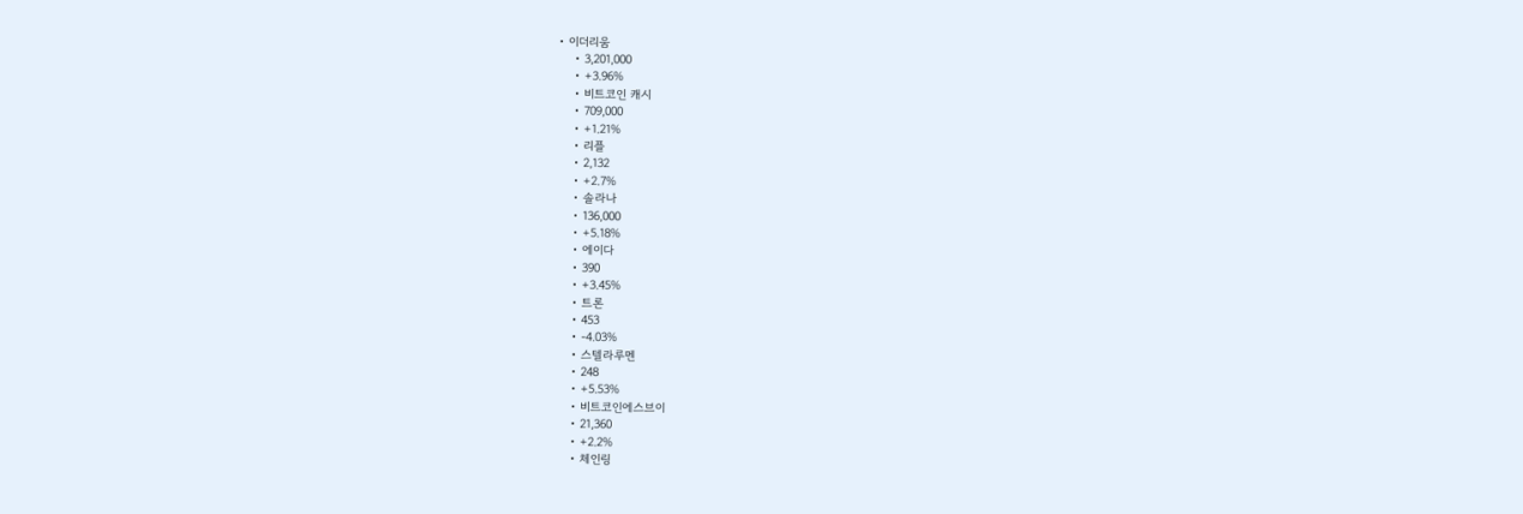• 이더리움
    • 3,201,000
    • +3.96%
    • 비트코인 캐시
    • 709,000
    • +1.21%
    • 리플
    • 2,132
    • +2.7%
    • 솔라나
    • 136,000
    • +5.18%
    • 에이다
    • 390
    • +3.45%
    • 트론
    • 453
    • -4.03%
    • 스텔라루멘
    • 248
    • +5.53%
    • 비트코인에스브이
    • 21,360
    • +2.2%
    • 체인링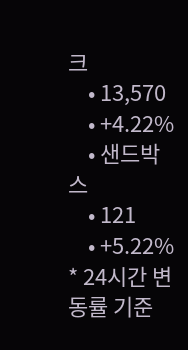크
    • 13,570
    • +4.22%
    • 샌드박스
    • 121
    • +5.22%
* 24시간 변동률 기준